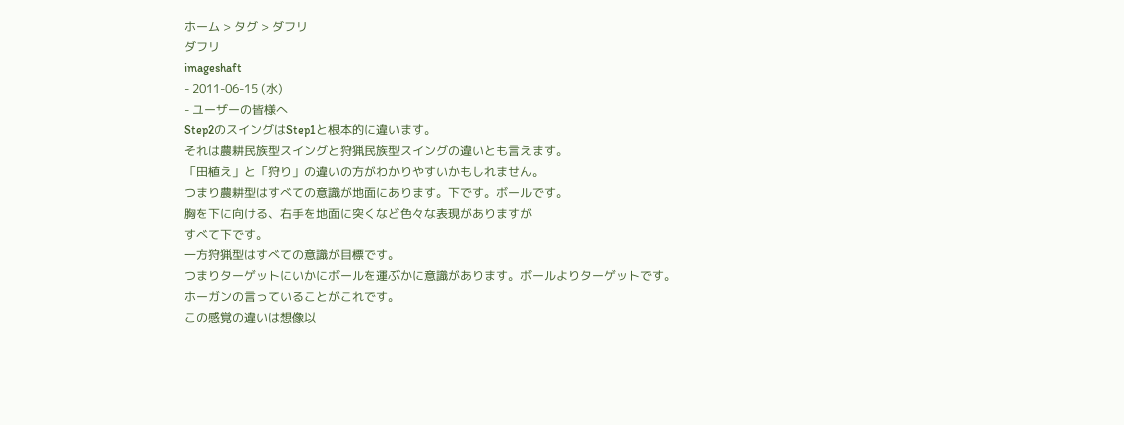ホーム > タグ > ダフリ
ダフリ
imageshaft
- 2011-06-15 (水)
- ユーザーの皆様へ
Step2のスイングはStep1と根本的に違います。
それは農耕民族型スイングと狩猟民族型スイングの違いとも言えます。
「田植え」と「狩り」の違いの方がわかりやすいかもしれません。
つまり農耕型はすべての意識が地面にあります。下です。ボールです。
胸を下に向ける、右手を地面に突くなど色々な表現がありますが
すべて下です。
一方狩猟型はすべての意識が目標です。
つまりターゲットにいかにボールを運ぶかに意識があります。ボールよりターゲットです。
ホーガンの言っていることがこれです。
この感覚の違いは想像以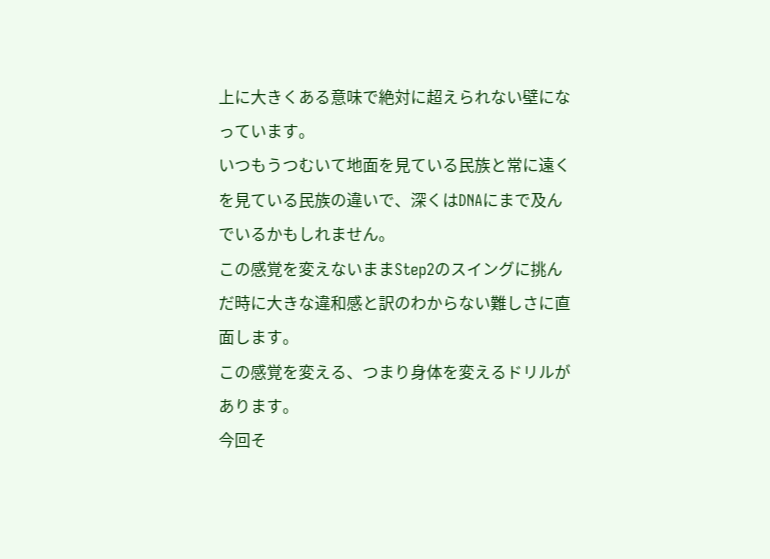上に大きくある意味で絶対に超えられない壁になっています。
いつもうつむいて地面を見ている民族と常に遠くを見ている民族の違いで、深くはDNAにまで及んでいるかもしれません。
この感覚を変えないままStep2のスイングに挑んだ時に大きな違和感と訳のわからない難しさに直面します。
この感覚を変える、つまり身体を変えるドリルがあります。
今回そ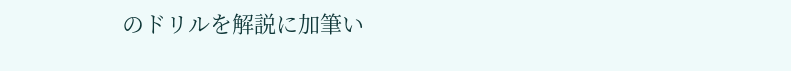のドリルを解説に加筆い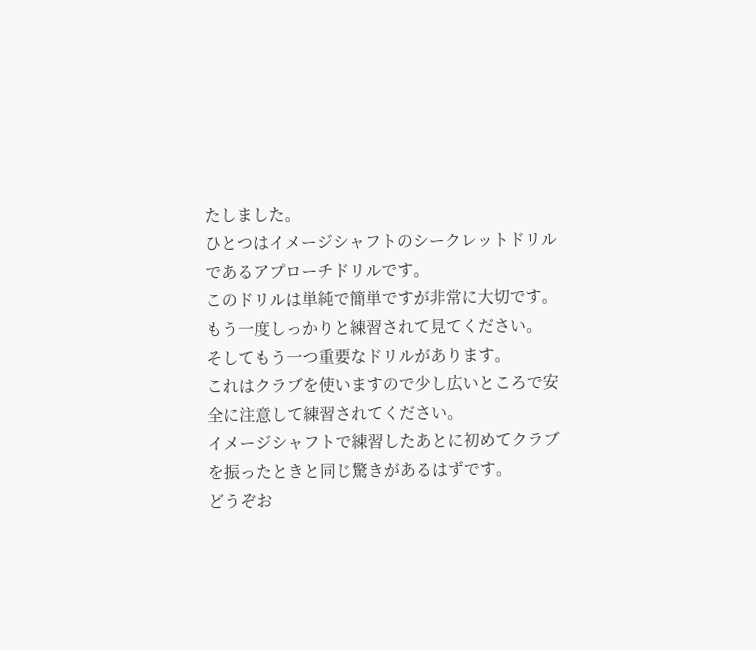たしました。
ひとつはイメージシャフトのシークレットドリルであるアプローチドリルです。
このドリルは単純で簡単ですが非常に大切です。
もう一度しっかりと練習されて見てください。
そしてもう一つ重要なドリルがあります。
これはクラブを使いますので少し広いところで安全に注意して練習されてください。
イメージシャフトで練習したあとに初めてクラブを振ったときと同じ驚きがあるはずです。
どうぞお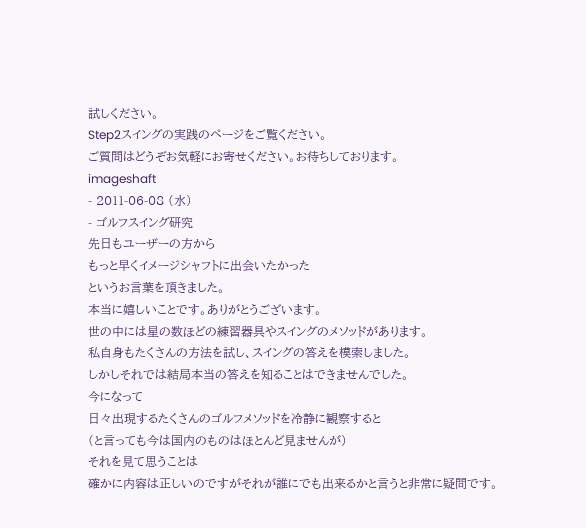試しください。
Step2スイングの実践のページをご覧ください。
ご質問はどうぞお気軽にお寄せください。お待ちしております。
imageshaft
- 2011-06-08 (水)
- ゴルフスイング研究
先日もユーザーの方から
もっと早くイメージシャフトに出会いたかった
というお言葉を頂きました。
本当に嬉しいことです。ありがとうございます。
世の中には星の数ほどの練習器具やスイングのメソッドがあります。
私自身もたくさんの方法を試し、スイングの答えを模索しました。
しかしそれでは結局本当の答えを知ることはできませんでした。
今になって
日々出現するたくさんのゴルフメソッドを冷静に観察すると
(と言っても今は国内のものはほとんど見ませんが)
それを見て思うことは
確かに内容は正しいのですがそれが誰にでも出来るかと言うと非常に疑問です。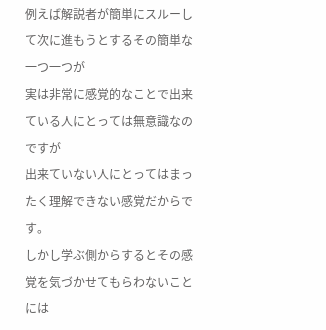例えば解説者が簡単にスルーして次に進もうとするその簡単な一つ一つが
実は非常に感覚的なことで出来ている人にとっては無意識なのですが
出来ていない人にとってはまったく理解できない感覚だからです。
しかし学ぶ側からするとその感覚を気づかせてもらわないことには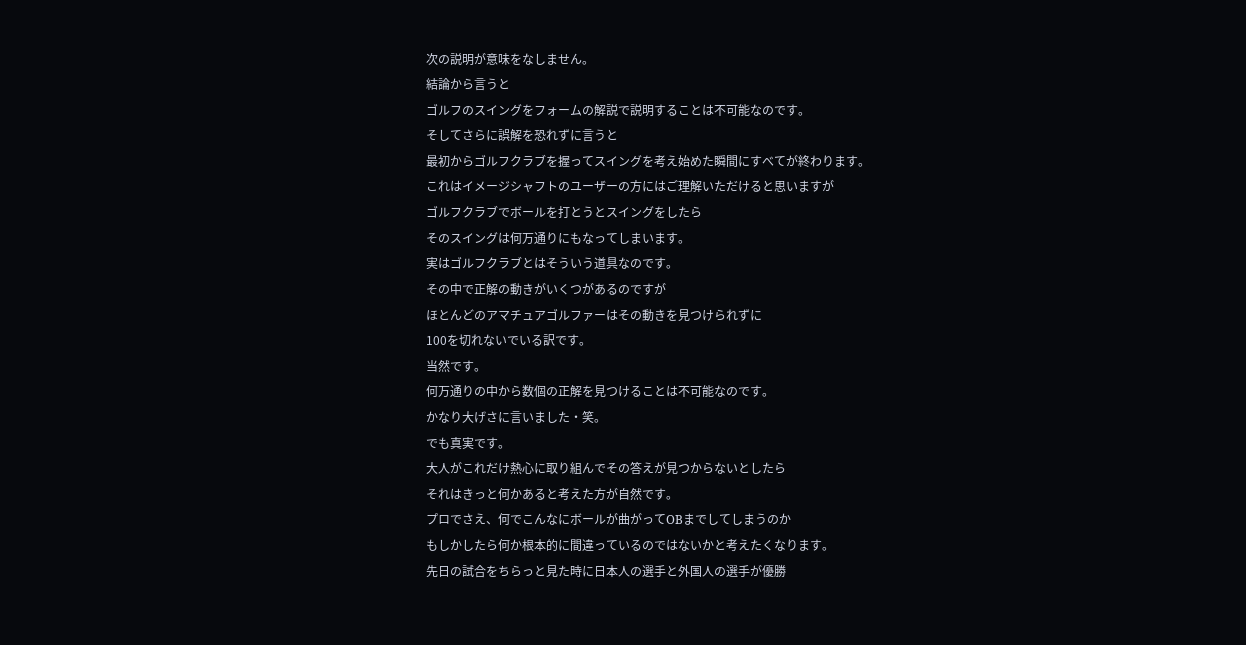次の説明が意味をなしません。
結論から言うと
ゴルフのスイングをフォームの解説で説明することは不可能なのです。
そしてさらに誤解を恐れずに言うと
最初からゴルフクラブを握ってスイングを考え始めた瞬間にすべてが終わります。
これはイメージシャフトのユーザーの方にはご理解いただけると思いますが
ゴルフクラブでボールを打とうとスイングをしたら
そのスイングは何万通りにもなってしまいます。
実はゴルフクラブとはそういう道具なのです。
その中で正解の動きがいくつがあるのですが
ほとんどのアマチュアゴルファーはその動きを見つけられずに
100を切れないでいる訳です。
当然です。
何万通りの中から数個の正解を見つけることは不可能なのです。
かなり大げさに言いました・笑。
でも真実です。
大人がこれだけ熱心に取り組んでその答えが見つからないとしたら
それはきっと何かあると考えた方が自然です。
プロでさえ、何でこんなにボールが曲がってOBまでしてしまうのか
もしかしたら何か根本的に間違っているのではないかと考えたくなります。
先日の試合をちらっと見た時に日本人の選手と外国人の選手が優勝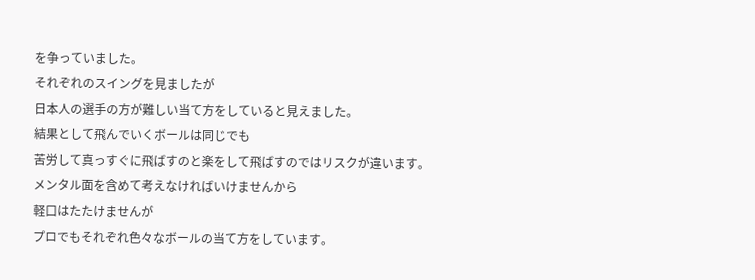を争っていました。
それぞれのスイングを見ましたが
日本人の選手の方が難しい当て方をしていると見えました。
結果として飛んでいくボールは同じでも
苦労して真っすぐに飛ばすのと楽をして飛ばすのではリスクが違います。
メンタル面を含めて考えなければいけませんから
軽口はたたけませんが
プロでもそれぞれ色々なボールの当て方をしています。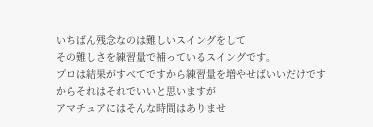いちばん残念なのは難しいスイングをして
その難しさを練習量で補っているスイングです。
プロは結果がすべてですから練習量を増やせばいいだけですからそれはそれでいいと思いますが
アマチュアにはそんな時間はありませ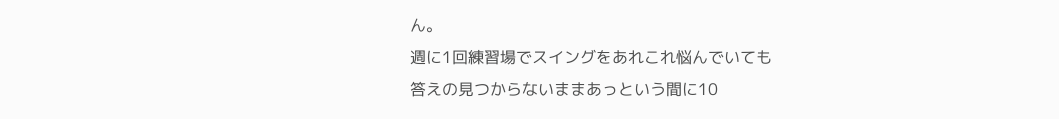ん。
週に1回練習場でスイングをあれこれ悩んでいても
答えの見つからないままあっという間に10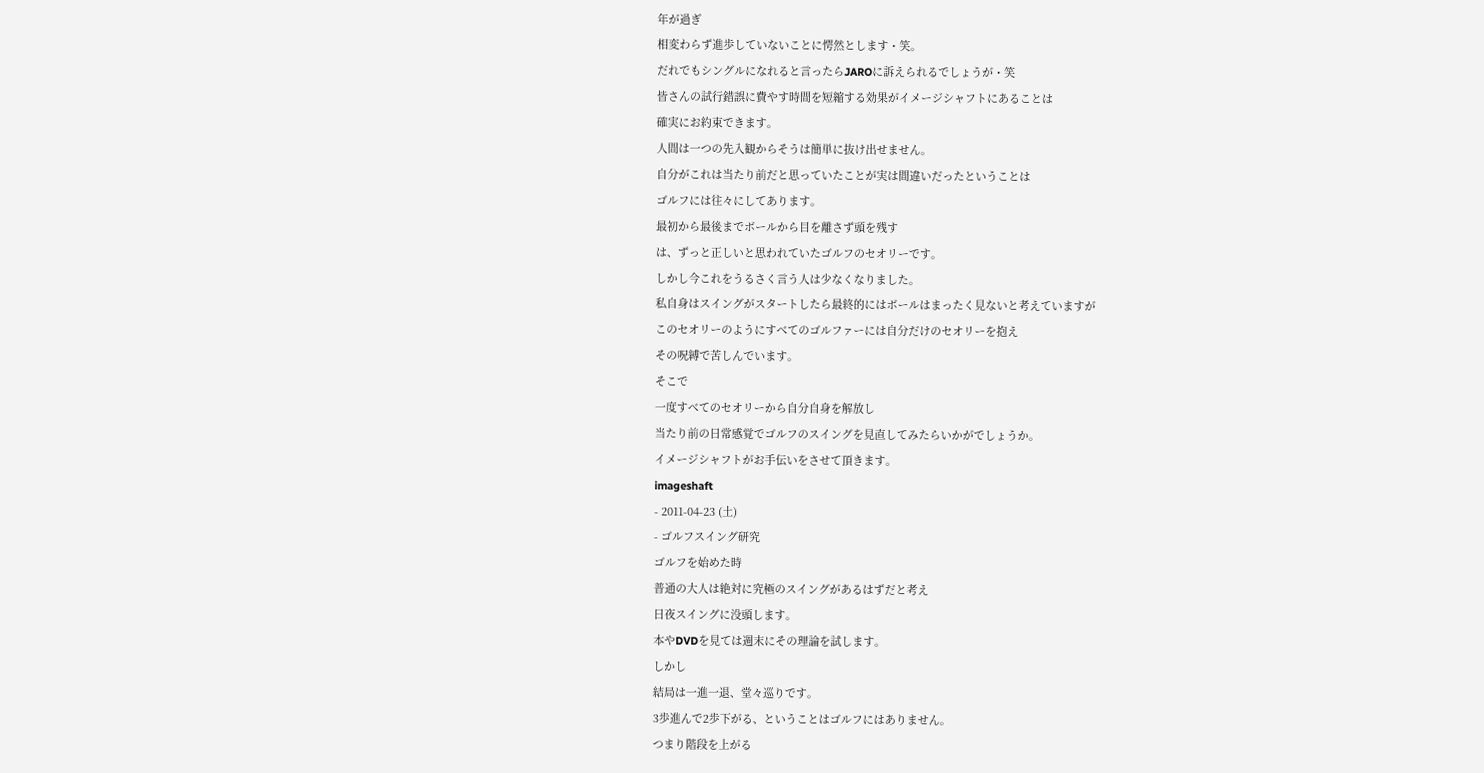年が過ぎ
相変わらず進歩していないことに愕然とします・笑。
だれでもシングルになれると言ったらJAROに訴えられるでしょうが・笑
皆さんの試行錯誤に費やす時間を短縮する効果がイメージシャフトにあることは
確実にお約束できます。
人間は一つの先入観からそうは簡単に抜け出せません。
自分がこれは当たり前だと思っていたことが実は間違いだったということは
ゴルフには往々にしてあります。
最初から最後までボールから目を離さず頭を残す
は、ずっと正しいと思われていたゴルフのセオリーです。
しかし今これをうるさく言う人は少なくなりました。
私自身はスイングがスタートしたら最終的にはボールはまったく見ないと考えていますが
このセオリーのようにすべてのゴルファーには自分だけのセオリーを抱え
その呪縛で苦しんでいます。
そこで
一度すべてのセオリーから自分自身を解放し
当たり前の日常感覚でゴルフのスイングを見直してみたらいかがでしょうか。
イメージシャフトがお手伝いをさせて頂きます。
imageshaft
- 2011-04-23 (土)
- ゴルフスイング研究
ゴルフを始めた時
普通の大人は絶対に究極のスイングがあるはずだと考え
日夜スイングに没頭します。
本やDVDを見ては週末にその理論を試します。
しかし
結局は一進一退、堂々巡りです。
3歩進んで2歩下がる、ということはゴルフにはありません。
つまり階段を上がる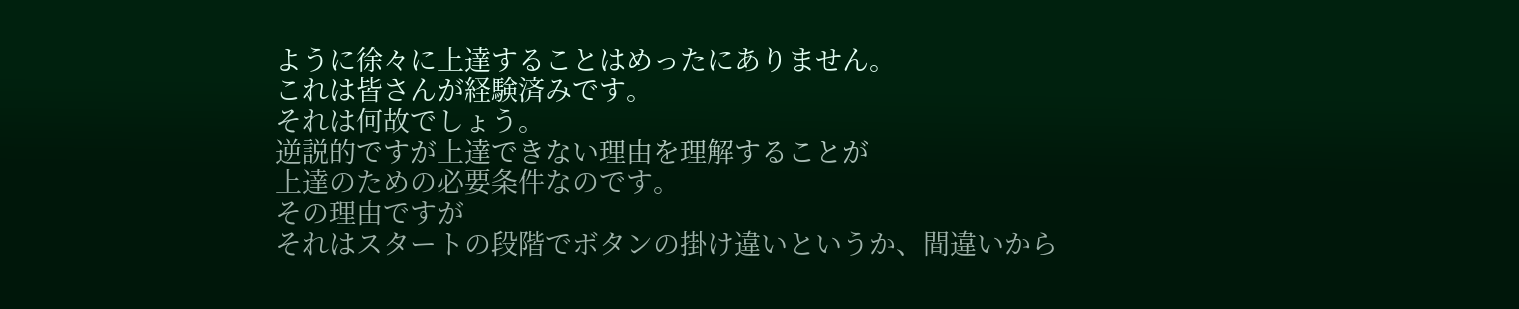ように徐々に上達することはめったにありません。
これは皆さんが経験済みです。
それは何故でしょう。
逆説的ですが上達できない理由を理解することが
上達のための必要条件なのです。
その理由ですが
それはスタートの段階でボタンの掛け違いというか、間違いから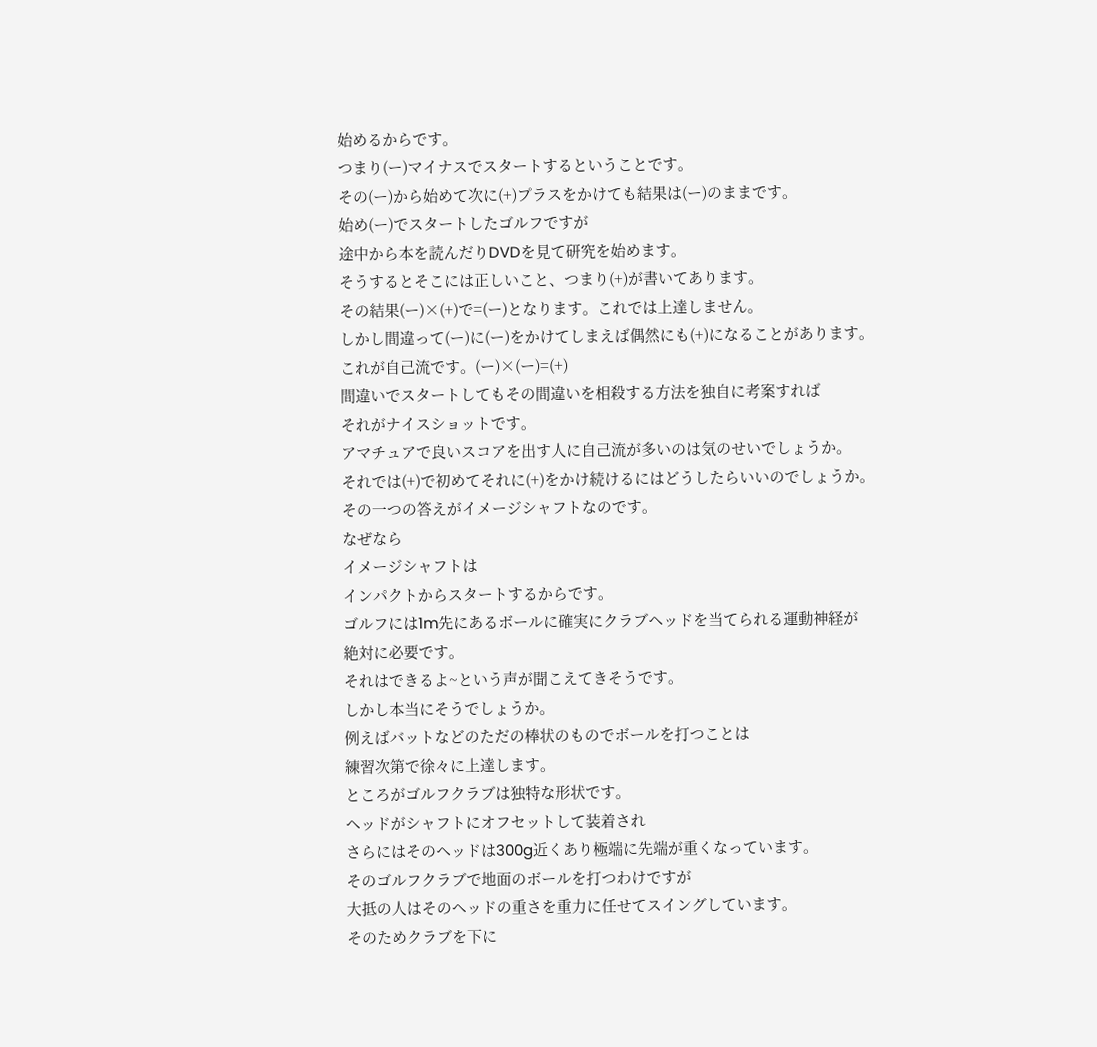始めるからです。
つまり(ー)マイナスでスタートするということです。
その(ー)から始めて次に(+)プラスをかけても結果は(ー)のままです。
始め(ー)でスタートしたゴルフですが
途中から本を読んだりDVDを見て研究を始めます。
そうするとそこには正しいこと、つまり(+)が書いてあります。
その結果(ー)×(+)で=(ー)となります。これでは上達しません。
しかし間違って(ー)に(ー)をかけてしまえば偶然にも(+)になることがあります。
これが自己流です。(ー)×(ー)=(+)
間違いでスタートしてもその間違いを相殺する方法を独自に考案すれば
それがナイスショットです。
アマチュアで良いスコアを出す人に自己流が多いのは気のせいでしょうか。
それでは(+)で初めてそれに(+)をかけ続けるにはどうしたらいいのでしょうか。
その一つの答えがイメージシャフトなのです。
なぜなら
イメージシャフトは
インパクトからスタートするからです。
ゴルフには1m先にあるボールに確実にクラブヘッドを当てられる運動神経が
絶対に必要です。
それはできるよ~という声が聞こえてきそうです。
しかし本当にそうでしょうか。
例えばバットなどのただの棒状のものでボールを打つことは
練習次第で徐々に上達します。
ところがゴルフクラブは独特な形状です。
ヘッドがシャフトにオフセットして装着され
さらにはそのヘッドは300g近くあり極端に先端が重くなっています。
そのゴルフクラブで地面のボールを打つわけですが
大抵の人はそのヘッドの重さを重力に任せてスイングしています。
そのためクラブを下に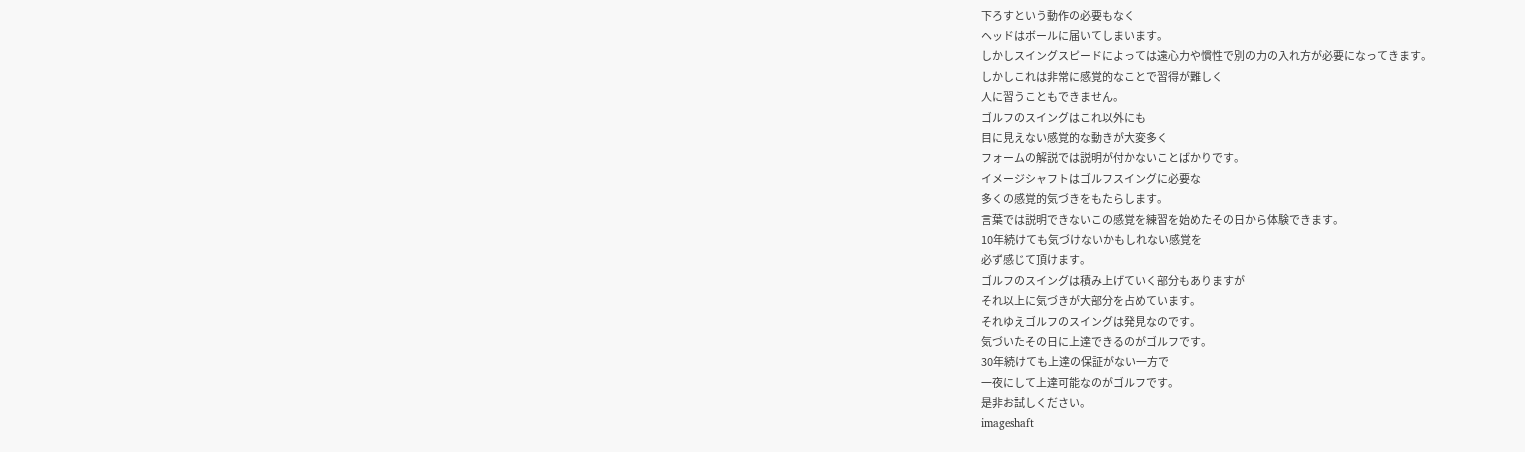下ろすという動作の必要もなく
ヘッドはボールに届いてしまいます。
しかしスイングスピードによっては遠心力や慣性で別の力の入れ方が必要になってきます。
しかしこれは非常に感覚的なことで習得が難しく
人に習うこともできません。
ゴルフのスイングはこれ以外にも
目に見えない感覚的な動きが大変多く
フォームの解説では説明が付かないことばかりです。
イメージシャフトはゴルフスイングに必要な
多くの感覚的気づきをもたらします。
言葉では説明できないこの感覚を練習を始めたその日から体験できます。
10年続けても気づけないかもしれない感覚を
必ず感じて頂けます。
ゴルフのスイングは積み上げていく部分もありますが
それ以上に気づきが大部分を占めています。
それゆえゴルフのスイングは発見なのです。
気づいたその日に上達できるのがゴルフです。
30年続けても上達の保証がない一方で
一夜にして上達可能なのがゴルフです。
是非お試しください。
imageshaft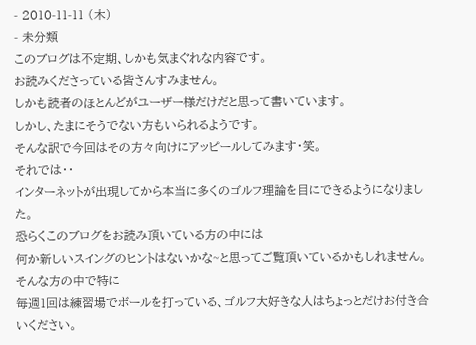- 2010-11-11 (木)
- 未分類
このブログは不定期、しかも気まぐれな内容です。
お読みくださっている皆さんすみません。
しかも読者のほとんどがユーザー様だけだと思って書いています。
しかし、たまにそうでない方もいられるようです。
そんな訳で今回はその方々向けにアッピールしてみます・笑。
それでは・・
インターネットが出現してから本当に多くのゴルフ理論を目にできるようになりました。
恐らくこのブログをお読み頂いている方の中には
何か新しいスイングのヒントはないかな~と思ってご覧頂いているかもしれません。
そんな方の中で特に
毎週1回は練習場でボールを打っている、ゴルフ大好きな人はちょっとだけお付き合いください。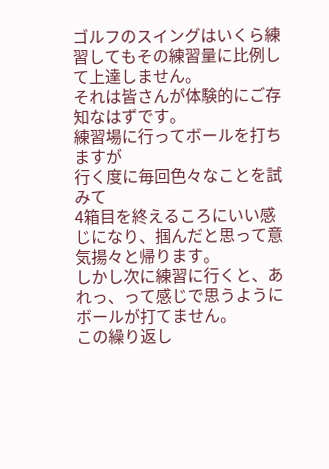ゴルフのスイングはいくら練習してもその練習量に比例して上達しません。
それは皆さんが体験的にご存知なはずです。
練習場に行ってボールを打ちますが
行く度に毎回色々なことを試みて
4箱目を終えるころにいい感じになり、掴んだと思って意気揚々と帰ります。
しかし次に練習に行くと、あれっ、って感じで思うようにボールが打てません。
この繰り返し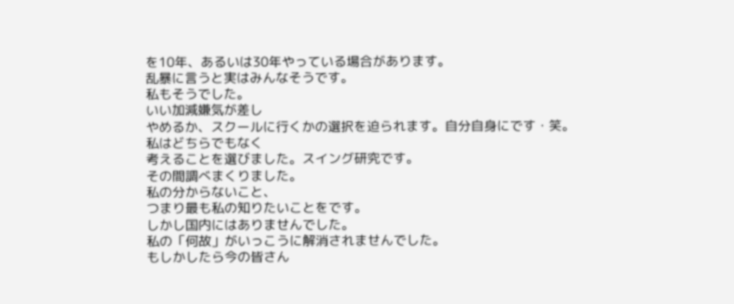を10年、あるいは30年やっている場合があります。
乱暴に言うと実はみんなそうです。
私もそうでした。
いい加減嫌気が差し
やめるか、スクールに行くかの選択を迫られます。自分自身にです・笑。
私はどちらでもなく
考えることを選びました。スイング研究です。
その間調べまくりました。
私の分からないこと、
つまり最も私の知りたいことをです。
しかし国内にはありませんでした。
私の「何故」がいっこうに解消されませんでした。
もしかしたら今の皆さん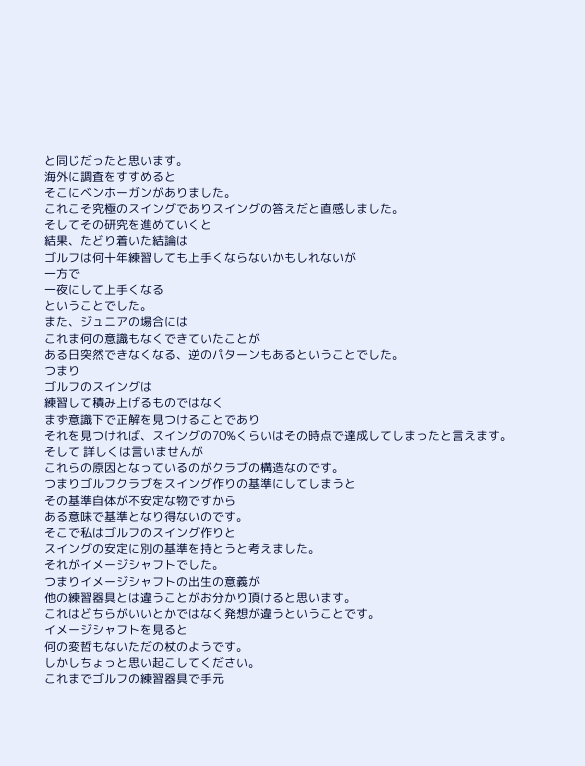と同じだったと思います。
海外に調査をすすめると
そこにベンホーガンがありました。
これこそ究極のスイングでありスイングの答えだと直感しました。
そしてその研究を進めていくと
結果、たどり着いた結論は
ゴルフは何十年練習しても上手くならないかもしれないが
一方で
一夜にして上手くなる
ということでした。
また、ジュニアの場合には
これま何の意識もなくできていたことが
ある日突然できなくなる、逆のパターンもあるということでした。
つまり
ゴルフのスイングは
練習して積み上げるものではなく
まず意識下で正解を見つけることであり
それを見つければ、スイングの70%くらいはその時点で達成してしまったと言えます。
そして 詳しくは言いませんが
これらの原因となっているのがクラブの構造なのです。
つまりゴルフクラブをスイング作りの基準にしてしまうと
その基準自体が不安定な物ですから
ある意味で基準となり得ないのです。
そこで私はゴルフのスイング作りと
スイングの安定に別の基準を持とうと考えました。
それがイメージシャフトでした。
つまりイメージシャフトの出生の意義が
他の練習器具とは違うことがお分かり頂けると思います。
これはどちらがいいとかではなく発想が違うということです。
イメージシャフトを見ると
何の変哲もないただの杖のようです。
しかしちょっと思い起こしてください。
これまでゴルフの練習器具で手元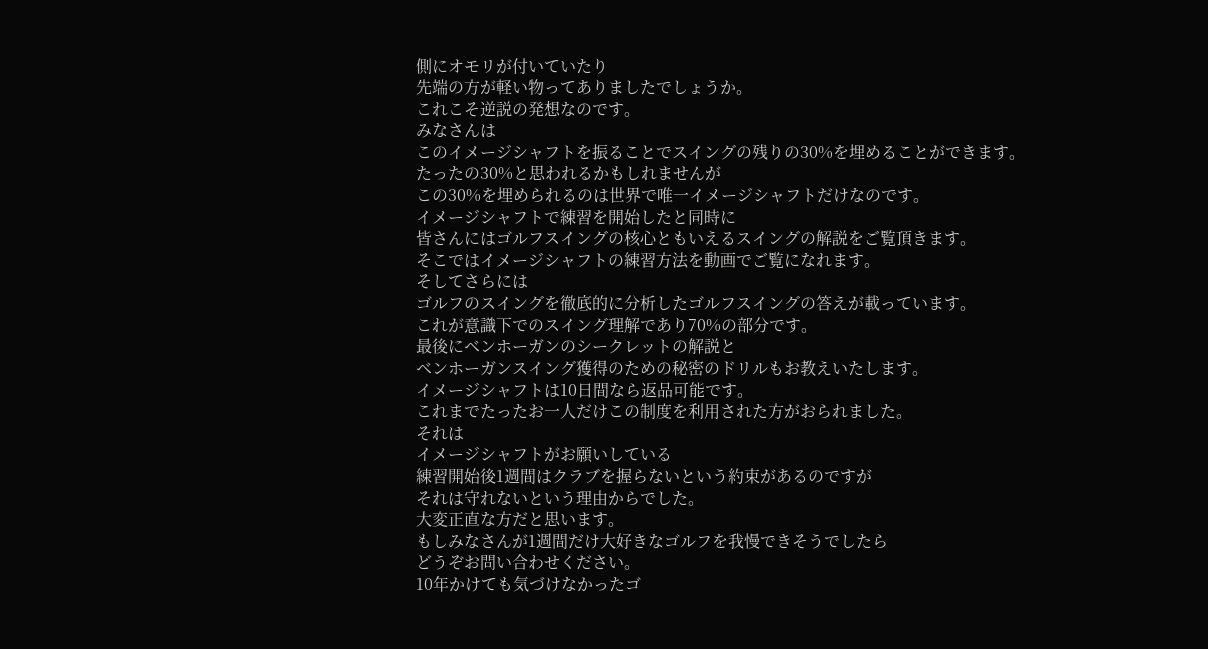側にオモリが付いていたり
先端の方が軽い物ってありましたでしょうか。
これこそ逆説の発想なのです。
みなさんは
このイメージシャフトを振ることでスイングの残りの30%を埋めることができます。
たったの30%と思われるかもしれませんが
この30%を埋められるのは世界で唯一イメージシャフトだけなのです。
イメージシャフトで練習を開始したと同時に
皆さんにはゴルフスイングの核心ともいえるスイングの解説をご覧頂きます。
そこではイメージシャフトの練習方法を動画でご覧になれます。
そしてさらには
ゴルフのスイングを徹底的に分析したゴルフスイングの答えが載っています。
これが意識下でのスイング理解であり70%の部分です。
最後にベンホーガンのシークレットの解説と
ベンホーガンスイング獲得のための秘密のドリルもお教えいたします。
イメージシャフトは10日間なら返品可能です。
これまでたったお一人だけこの制度を利用された方がおられました。
それは
イメージシャフトがお願いしている
練習開始後1週間はクラブを握らないという約束があるのですが
それは守れないという理由からでした。
大変正直な方だと思います。
もしみなさんが1週間だけ大好きなゴルフを我慢できそうでしたら
どうぞお問い合わせください。
10年かけても気づけなかったゴ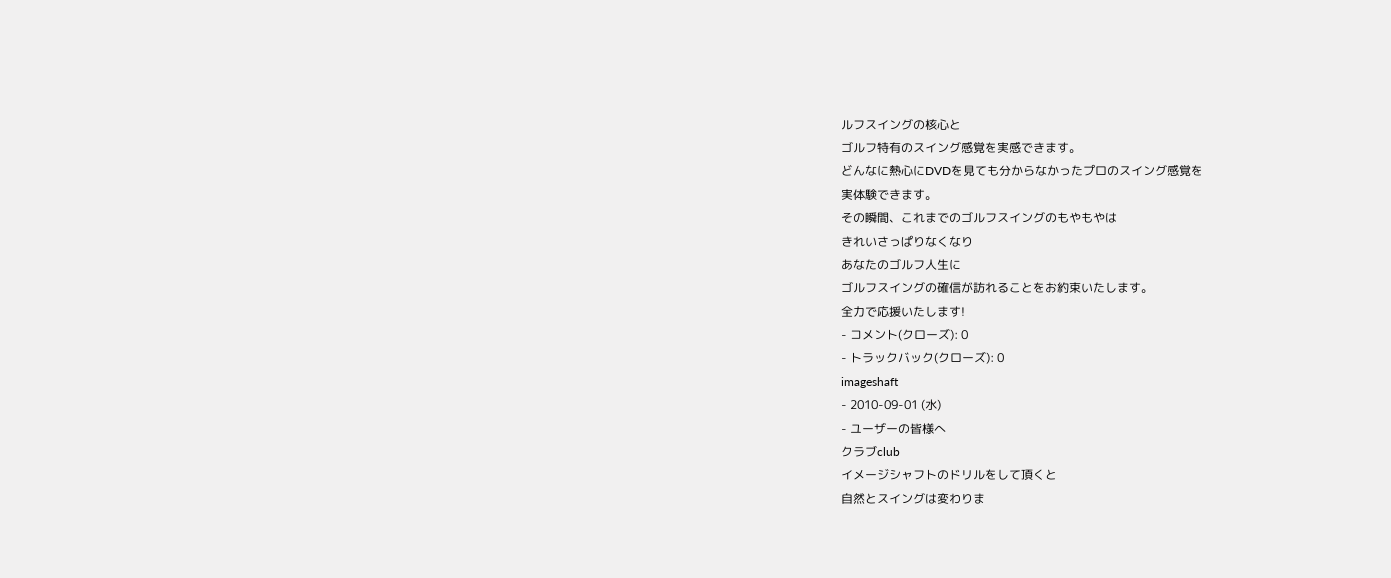ルフスイングの核心と
ゴルフ特有のスイング感覚を実感できます。
どんなに熱心にDVDを見ても分からなかったプロのスイング感覚を
実体験できます。
その瞬間、これまでのゴルフスイングのもやもやは
きれいさっぱりなくなり
あなたのゴルフ人生に
ゴルフスイングの確信が訪れることをお約束いたします。
全力で応援いたします!
- コメント(クローズ): 0
- トラックバック(クローズ): 0
imageshaft
- 2010-09-01 (水)
- ユーザーの皆様へ
クラブclub
イメージシャフトのドリルをして頂くと
自然とスイングは変わりま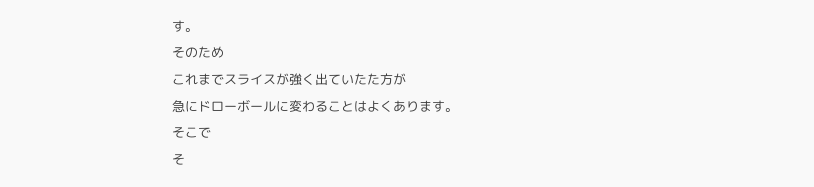す。
そのため
これまでスライスが強く出ていたた方が
急にドローボールに変わることはよくあります。
そこで
そ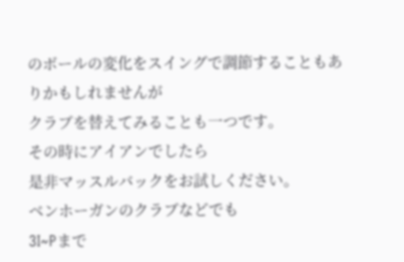のボールの変化をスイングで調節することもありかもしれませんが
クラブを替えてみることも一つです。
その時にアイアンでしたら
是非マッスルバックをお試しください。
ベンホーガンのクラブなどでも
3I~Pまで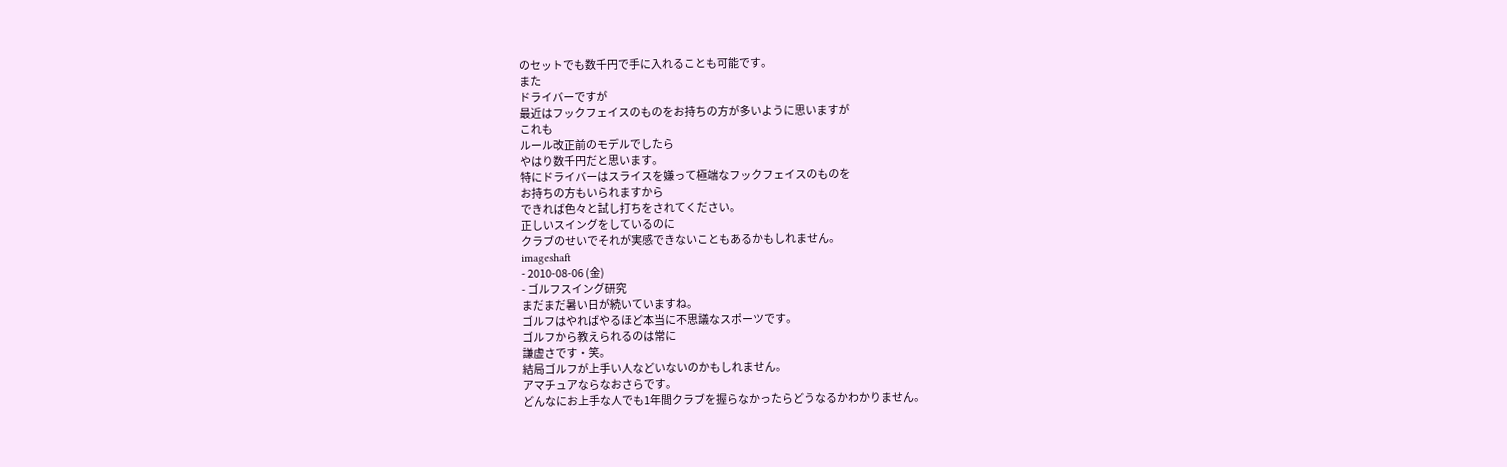のセットでも数千円で手に入れることも可能です。
また
ドライバーですが
最近はフックフェイスのものをお持ちの方が多いように思いますが
これも
ルール改正前のモデルでしたら
やはり数千円だと思います。
特にドライバーはスライスを嫌って極端なフックフェイスのものを
お持ちの方もいられますから
できれば色々と試し打ちをされてください。
正しいスイングをしているのに
クラブのせいでそれが実感できないこともあるかもしれません。
imageshaft
- 2010-08-06 (金)
- ゴルフスイング研究
まだまだ暑い日が続いていますね。
ゴルフはやればやるほど本当に不思議なスポーツです。
ゴルフから教えられるのは常に
謙虚さです・笑。
結局ゴルフが上手い人などいないのかもしれません。
アマチュアならなおさらです。
どんなにお上手な人でも1年間クラブを握らなかったらどうなるかわかりません。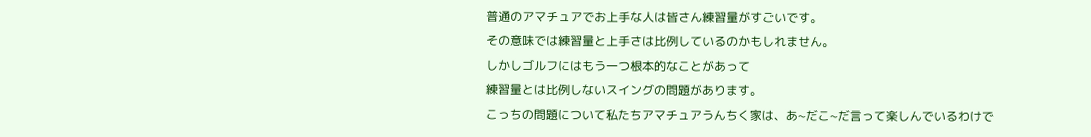普通のアマチュアでお上手な人は皆さん練習量がすごいです。
その意味では練習量と上手さは比例しているのかもしれません。
しかしゴルフにはもう一つ根本的なことがあって
練習量とは比例しないスイングの問題があります。
こっちの問題について私たちアマチュアうんちく家は、あ~だこ~だ言って楽しんでいるわけで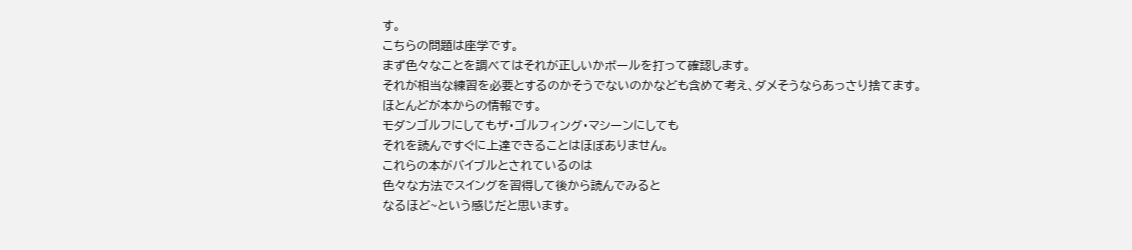す。
こちらの問題は座学です。
まず色々なことを調べてはそれが正しいかボールを打って確認します。
それが相当な練習を必要とするのかそうでないのかなども含めて考え、ダメそうならあっさり捨てます。
ほとんどが本からの情報です。
モダンゴルフにしてもザ・ゴルフィング・マシーンにしても
それを読んですぐに上達できることはほぼありません。
これらの本がバイブルとされているのは
色々な方法でスイングを習得して後から読んでみると
なるほど~という感じだと思います。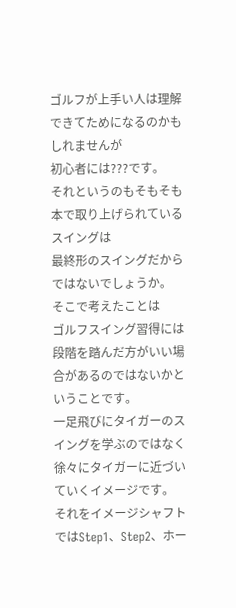ゴルフが上手い人は理解できてためになるのかもしれませんが
初心者には???です。
それというのもそもそも本で取り上げられているスイングは
最終形のスイングだからではないでしょうか。
そこで考えたことは
ゴルフスイング習得には段階を踏んだ方がいい場合があるのではないかということです。
一足飛びにタイガーのスイングを学ぶのではなく徐々にタイガーに近づいていくイメージです。
それをイメージシャフトではStep1、Step2、ホー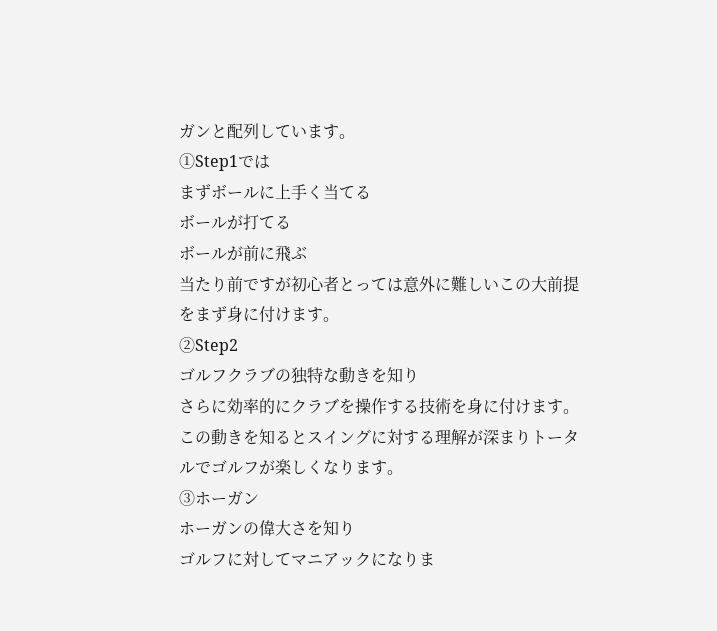ガンと配列しています。
①Step1では
まずボールに上手く当てる
ボールが打てる
ボールが前に飛ぶ
当たり前ですが初心者とっては意外に難しいこの大前提をまず身に付けます。
②Step2
ゴルフクラブの独特な動きを知り
さらに効率的にクラブを操作する技術を身に付けます。
この動きを知るとスイングに対する理解が深まりトータルでゴルフが楽しくなります。
③ホーガン
ホーガンの偉大さを知り
ゴルフに対してマニアックになりま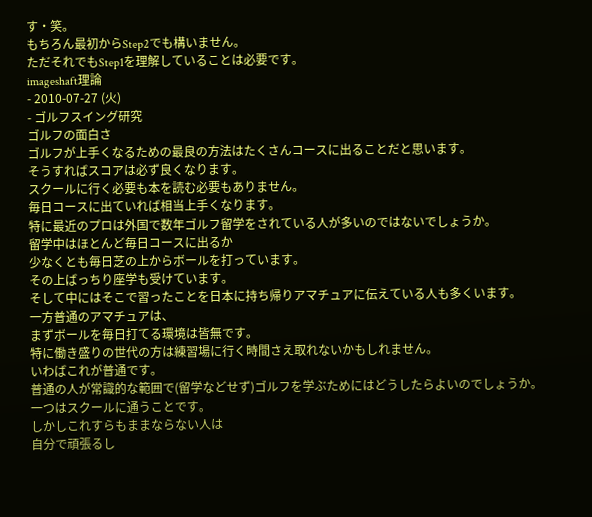す・笑。
もちろん最初からStep2でも構いません。
ただそれでもStep1を理解していることは必要です。
imageshaft理論
- 2010-07-27 (火)
- ゴルフスイング研究
ゴルフの面白さ
ゴルフが上手くなるための最良の方法はたくさんコースに出ることだと思います。
そうすればスコアは必ず良くなります。
スクールに行く必要も本を読む必要もありません。
毎日コースに出ていれば相当上手くなります。
特に最近のプロは外国で数年ゴルフ留学をされている人が多いのではないでしょうか。
留学中はほとんど毎日コースに出るか
少なくとも毎日芝の上からボールを打っています。
その上ばっちり座学も受けています。
そして中にはそこで習ったことを日本に持ち帰りアマチュアに伝えている人も多くいます。
一方普通のアマチュアは、
まずボールを毎日打てる環境は皆無です。
特に働き盛りの世代の方は練習場に行く時間さえ取れないかもしれません。
いわばこれが普通です。
普通の人が常識的な範囲で(留学などせず)ゴルフを学ぶためにはどうしたらよいのでしょうか。
一つはスクールに通うことです。
しかしこれすらもままならない人は
自分で頑張るし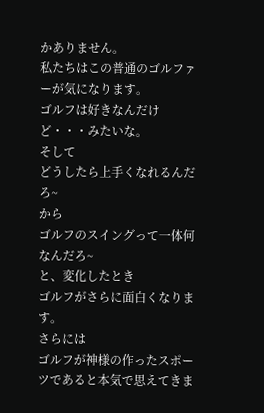かありません。
私たちはこの普通のゴルファーが気になります。
ゴルフは好きなんだけど・・・みたいな。
そして
どうしたら上手くなれるんだろ~
から
ゴルフのスイングって一体何なんだろ~
と、変化したとき
ゴルフがさらに面白くなります。
さらには
ゴルフが神様の作ったスポーツであると本気で思えてきま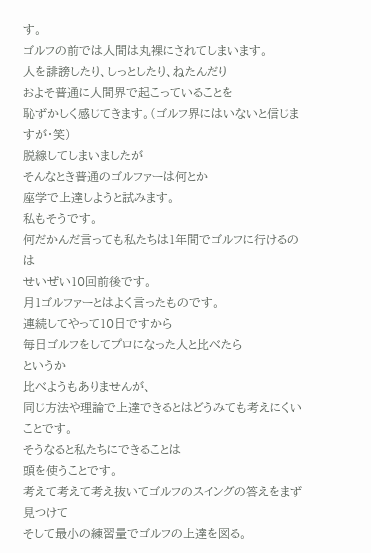す。
ゴルフの前では人間は丸裸にされてしまいます。
人を誹謗したり、しっとしたり、ねたんだり
およそ普通に人間界で起こっていることを
恥ずかしく感じてきます。(ゴルフ界にはいないと信じますが・笑)
脱線してしまいましたが
そんなとき普通のゴルファーは何とか
座学で上達しようと試みます。
私もそうです。
何だかんだ言っても私たちは1年間でゴルフに行けるのは
せいぜい10回前後です。
月1ゴルファーとはよく言ったものです。
連続してやって10日ですから
毎日ゴルフをしてプロになった人と比べたら
というか
比べようもありませんが、
同じ方法や理論で上達できるとはどうみても考えにくいことです。
そうなると私たちにできることは
頭を使うことです。
考えて考えて考え抜いてゴルフのスイングの答えをまず見つけて
そして最小の練習量でゴルフの上達を図る。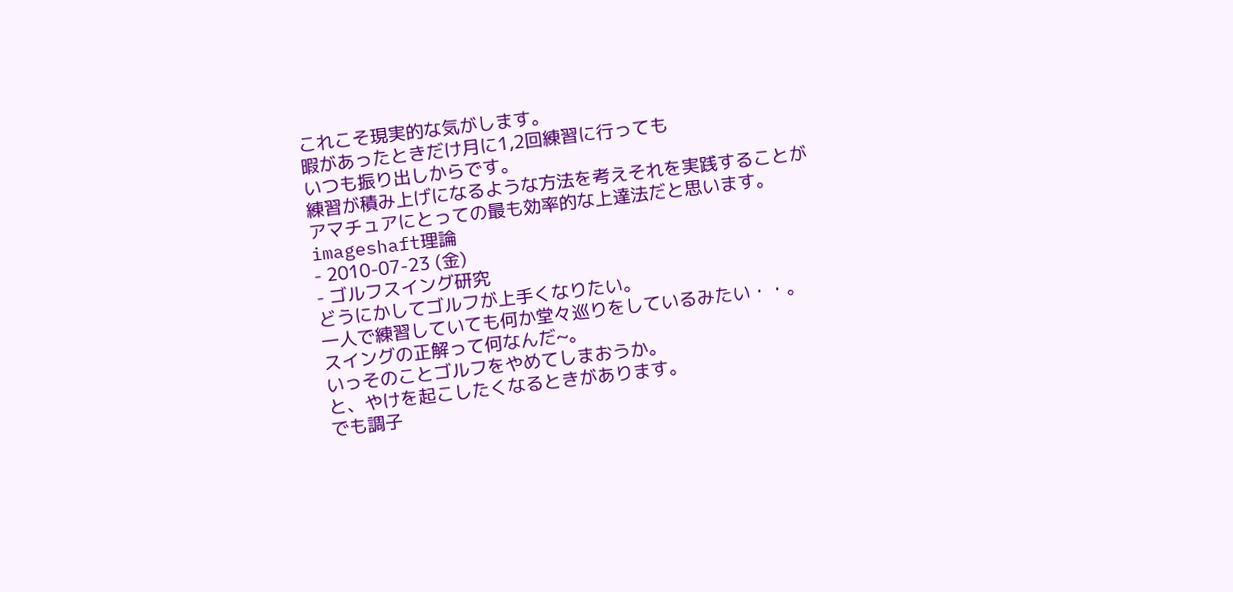これこそ現実的な気がします。
暇があったときだけ月に1,2回練習に行っても
いつも振り出しからです。
練習が積み上げになるような方法を考えそれを実践することが
アマチュアにとっての最も効率的な上達法だと思います。
imageshaft理論
- 2010-07-23 (金)
- ゴルフスイング研究
どうにかしてゴルフが上手くなりたい。
一人で練習していても何か堂々巡りをしているみたい・・。
スイングの正解って何なんだ~。
いっそのことゴルフをやめてしまおうか。
と、やけを起こしたくなるときがあります。
でも調子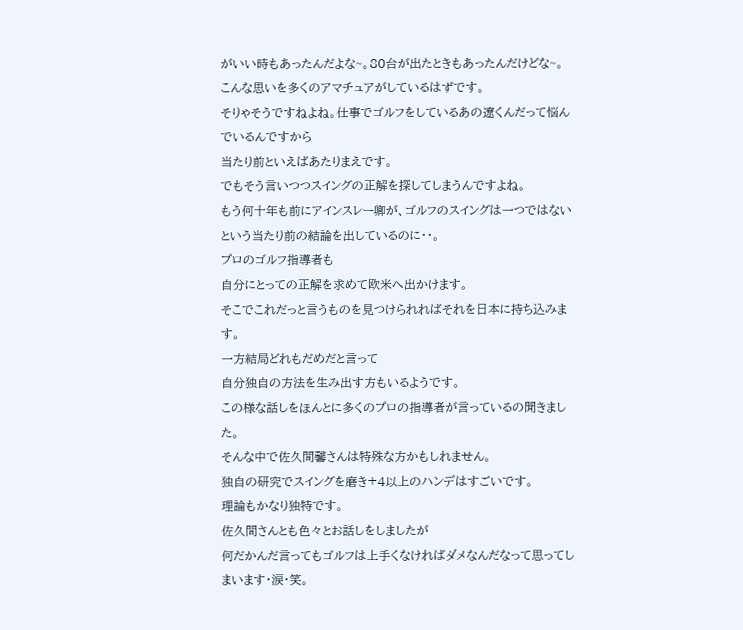がいい時もあったんだよな~。80台が出たときもあったんだけどな~。
こんな思いを多くのアマチュアがしているはずです。
そりゃそうですねよね。仕事でゴルフをしているあの遼くんだって悩んでいるんですから
当たり前といえばあたりまえです。
でもそう言いつつスイングの正解を探してしまうんですよね。
もう何十年も前にアインスレー卿が、ゴルフのスイングは一つではない
という当たり前の結論を出しているのに・・。
プロのゴルフ指導者も
自分にとっての正解を求めて欧米へ出かけます。
そこでこれだっと言うものを見つけられればそれを日本に持ち込みます。
一方結局どれもだめだと言って
自分独自の方法を生み出す方もいるようです。
この様な話しをほんとに多くのプロの指導者が言っているの聞きました。
そんな中で佐久間馨さんは特殊な方かもしれません。
独自の研究でスイングを磨き+4以上のハンデはすごいです。
理論もかなり独特です。
佐久間さんとも色々とお話しをしましたが
何だかんだ言ってもゴルフは上手くなければダメなんだなって思ってしまいます・涙・笑。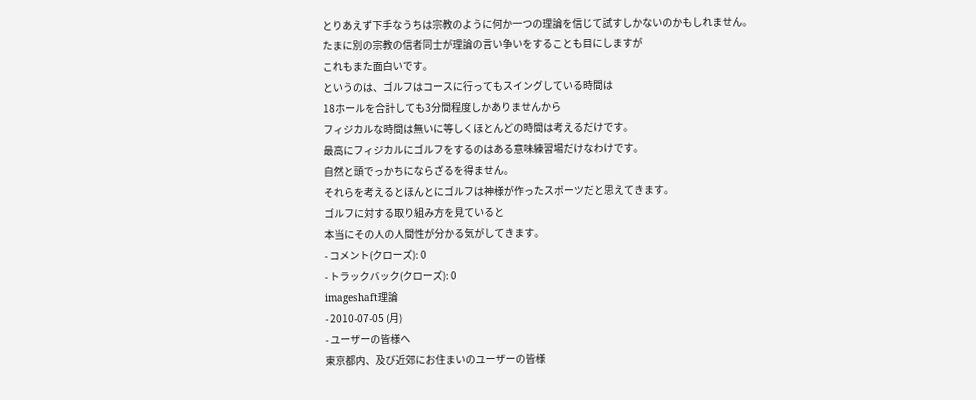とりあえず下手なうちは宗教のように何か一つの理論を信じて試すしかないのかもしれません。
たまに別の宗教の信者同士が理論の言い争いをすることも目にしますが
これもまた面白いです。
というのは、ゴルフはコースに行ってもスイングしている時間は
18ホールを合計しても3分間程度しかありませんから
フィジカルな時間は無いに等しくほとんどの時間は考えるだけです。
最高にフィジカルにゴルフをするのはある意味練習場だけなわけです。
自然と頭でっかちにならざるを得ません。
それらを考えるとほんとにゴルフは神様が作ったスポーツだと思えてきます。
ゴルフに対する取り組み方を見ていると
本当にその人の人間性が分かる気がしてきます。
- コメント(クローズ): 0
- トラックバック(クローズ): 0
imageshaft理論
- 2010-07-05 (月)
- ユーザーの皆様へ
東京都内、及び近郊にお住まいのユーザーの皆様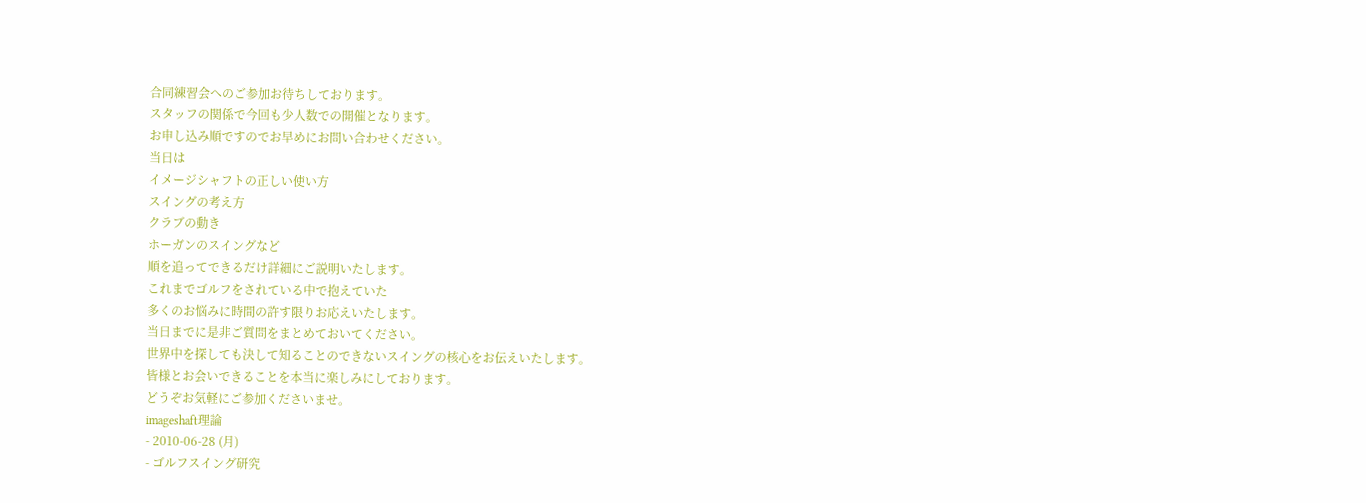合同練習会へのご参加お待ちしております。
スタッフの関係で今回も少人数での開催となります。
お申し込み順ですのでお早めにお問い合わせください。
当日は
イメージシャフトの正しい使い方
スイングの考え方
クラブの動き
ホーガンのスイングなど
順を追ってできるだけ詳細にご説明いたします。
これまでゴルフをされている中で抱えていた
多くのお悩みに時間の許す限りお応えいたします。
当日までに是非ご質問をまとめておいてください。
世界中を探しても決して知ることのできないスイングの核心をお伝えいたします。
皆様とお会いできることを本当に楽しみにしております。
どうぞお気軽にご参加くださいませ。
imageshaft理論
- 2010-06-28 (月)
- ゴルフスイング研究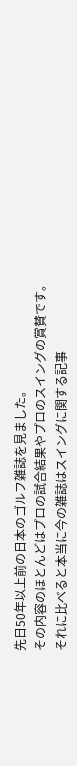先日50年以上前の日本のゴルフ雑誌を見ました。
その内容のほとんどはプロの試合結果やプロのスイングの賞賛です。
それに比べると本当に今の雑誌はスイングに関する記事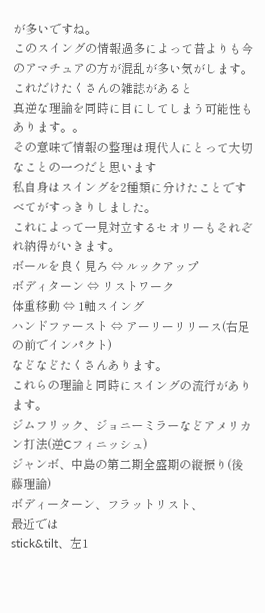が多いですね。
このスイングの情報過多によって昔よりも今のアマチュアの方が混乱が多い気がします。
これだけたくさんの雑誌があると
真逆な理論を同時に目にしてしまう可能性もあります。。
その意味で情報の整理は現代人にとって大切なことの一つだと思います
私自身はスイングを2種類に分けたことですべてがすっきりしました。
これによって一見対立するセオリーもそれぞれ納得がいきます。
ボールを良く見ろ ⇔ ルックアップ
ボディターン ⇔ リストワーク
体重移動 ⇔ 1軸スイング
ハンドファースト ⇔ アーリーリリース(右足の前でインパクト)
などなどたくさんあります。
これらの理論と同時にスイングの流行があります。
ジムフリック、ジョニーミラーなどアメリカン打法(逆Cフィニッシュ)
ジャンボ、中島の第二期全盛期の縦振り(後藤理論)
ボディーターン、フラットリスト、
最近では
stick&tilt、左1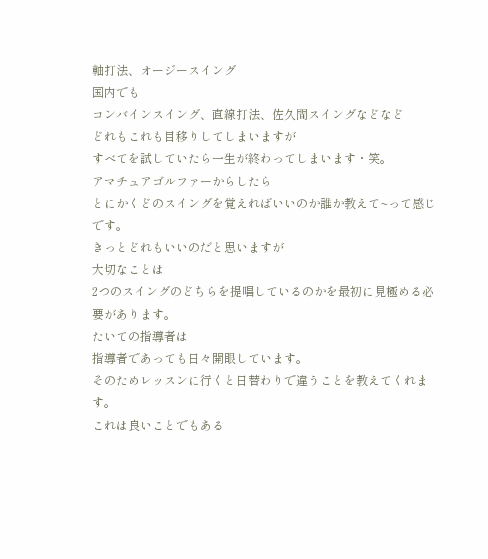軸打法、オージースイング
国内でも
コンバインスイング、直線打法、佐久間スイングなどなど
どれもこれも目移りしてしまいますが
すべてを試していたら一生が終わってしまいます・笑。
アマチュアゴルファーからしたら
とにかくどのスイングを覚えればいいのか誰か教えて~って感じです。
きっとどれもいいのだと思いますが
大切なことは
2つのスイングのどちらを提唱しているのかを最初に見極める必要があります。
たいての指導者は
指導者であっても日々開眼しています。
そのためレッスンに行くと日替わりで違うことを教えてくれます。
これは良いことでもある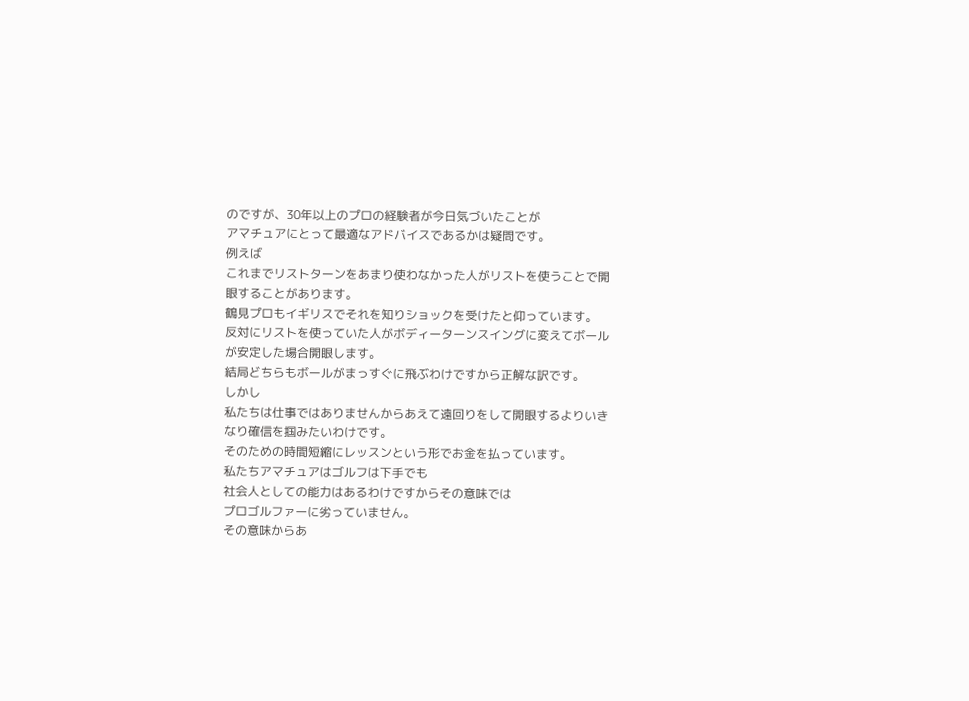のですが、30年以上のプロの経験者が今日気づいたことが
アマチュアにとって最適なアドバイスであるかは疑問です。
例えば
これまでリストターンをあまり使わなかった人がリストを使うことで開眼することがあります。
鶴見プロもイギリスでそれを知りショックを受けたと仰っています。
反対にリストを使っていた人がボディーターンスイングに変えてボールが安定した場合開眼します。
結局どちらもボールがまっすぐに飛ぶわけですから正解な訳です。
しかし
私たちは仕事ではありませんからあえて遠回りをして開眼するよりいきなり確信を掴みたいわけです。
そのための時間短縮にレッスンという形でお金を払っています。
私たちアマチュアはゴルフは下手でも
社会人としての能力はあるわけですからその意味では
プロゴルファーに劣っていません。
その意味からあ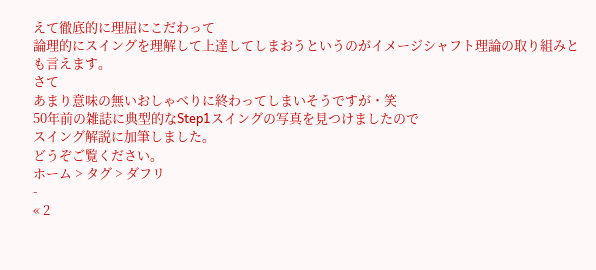えて徹底的に理屈にこだわって
論理的にスイングを理解して上達してしまおうというのがイメージシャフト理論の取り組みとも言えます。
さて
あまり意味の無いおしゃべりに終わってしまいそうですが・笑
50年前の雑誌に典型的なStep1スイングの写真を見つけましたので
スイング解説に加筆しました。
どうぞご覧ください。
ホーム > タグ > ダフリ
-
« 2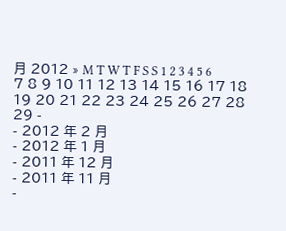月 2012 » M T W T F S S 1 2 3 4 5 6 7 8 9 10 11 12 13 14 15 16 17 18 19 20 21 22 23 24 25 26 27 28 29 -
- 2012 年 2 月
- 2012 年 1 月
- 2011 年 12 月
- 2011 年 11 月
-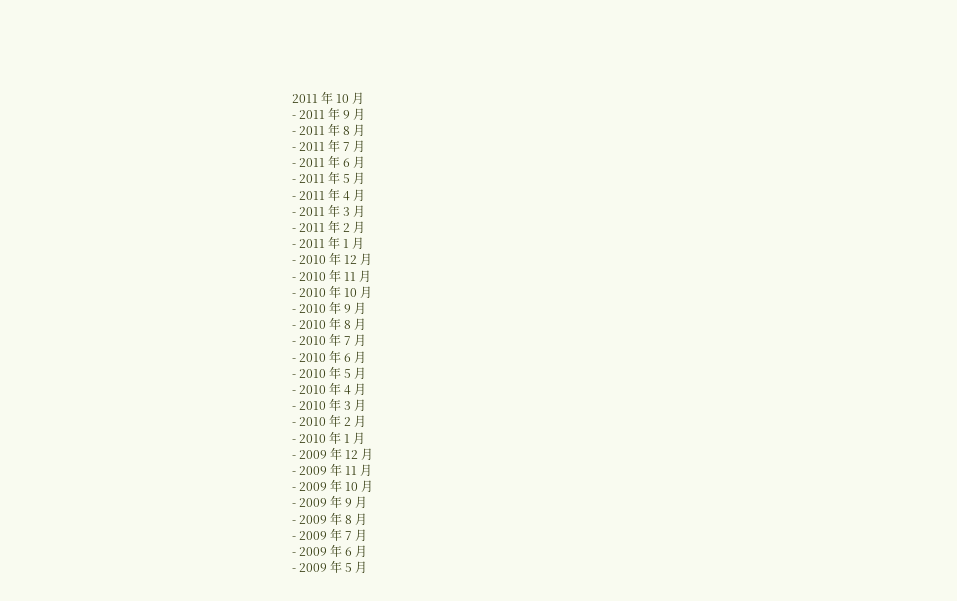2011 年 10 月
- 2011 年 9 月
- 2011 年 8 月
- 2011 年 7 月
- 2011 年 6 月
- 2011 年 5 月
- 2011 年 4 月
- 2011 年 3 月
- 2011 年 2 月
- 2011 年 1 月
- 2010 年 12 月
- 2010 年 11 月
- 2010 年 10 月
- 2010 年 9 月
- 2010 年 8 月
- 2010 年 7 月
- 2010 年 6 月
- 2010 年 5 月
- 2010 年 4 月
- 2010 年 3 月
- 2010 年 2 月
- 2010 年 1 月
- 2009 年 12 月
- 2009 年 11 月
- 2009 年 10 月
- 2009 年 9 月
- 2009 年 8 月
- 2009 年 7 月
- 2009 年 6 月
- 2009 年 5 月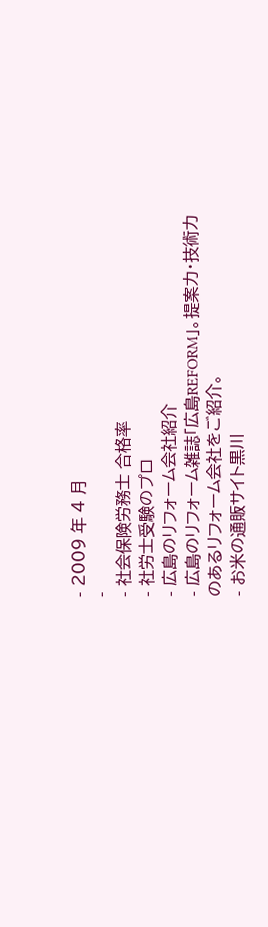- 2009 年 4 月
-
- 社会保険労務士 合格率
- 社労士受験のプロ
- 広島のリフォーム会社紹介
- 広島のリフォーム雑誌「広島REFORM」。提案力・技術力のあるリフォーム会社をご紹介。
- お米の通販サイト黒川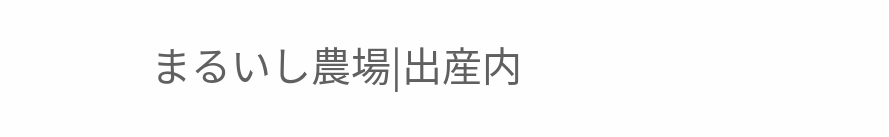まるいし農場|出産内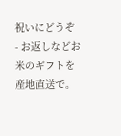祝いにどうぞ
- お返しなどお米のギフトを産地直送で。